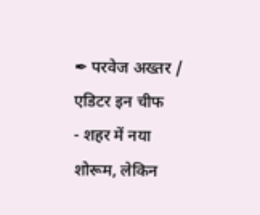✒ परवेज अख्तर / एडिटर इन चीफ
- शहर में नया शोरूम, लेकिन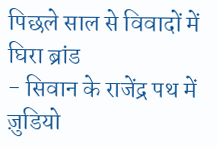पिछले साल से विवादों में घिरा ब्रांड
- सिवान के राजेंद्र पथ में ज़ुडियो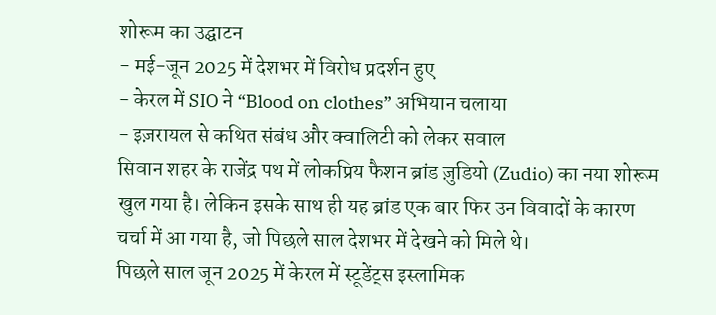शोरूम का उद्घाटन
- मई-जून 2025 में देशभर में विरोध प्रदर्शन हुए
- केरल में SIO ने “Blood on clothes” अभियान चलाया
- इज़रायल से कथित संबंध और क्वालिटी को लेकर सवाल
सिवान शहर के राजेंद्र पथ में लोकप्रिय फैशन ब्रांड ज़ुडियो (Zudio) का नया शोरूम खुल गया है। लेकिन इसके साथ ही यह ब्रांड एक बार फिर उन विवादों के कारण चर्चा में आ गया है, जो पिछले साल देशभर में देखने को मिले थे।
पिछले साल जून 2025 में केरल में स्टूडेंट्स इस्लामिक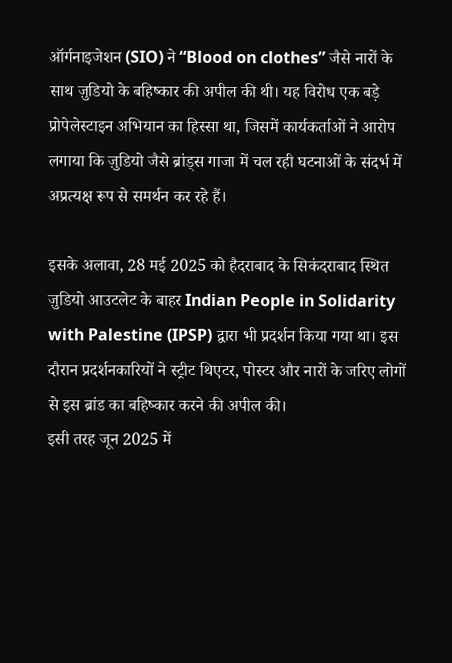ऑर्गनाइजेशन (SIO) ने “Blood on clothes” जैसे नारों के साथ ज़ुडियो के बहिष्कार की अपील की थी। यह विरोध एक बड़े प्रोपेलेस्टाइन अभियान का हिस्सा था, जिसमें कार्यकर्ताओं ने आरोप लगाया कि ज़ुडियो जैसे ब्रांड्स गाजा में चल रही घटनाओं के संदर्भ में अप्रत्यक्ष रूप से समर्थन कर रहे हैं।

इसके अलावा, 28 मई 2025 को हैदराबाद के सिकंदराबाद स्थित ज़ुडियो आउटलेट के बाहर Indian People in Solidarity with Palestine (IPSP) द्वारा भी प्रदर्शन किया गया था। इस दौरान प्रदर्शनकारियों ने स्ट्रीट थिएटर, पोस्टर और नारों के जरिए लोगों से इस ब्रांड का बहिष्कार करने की अपील की।
इसी तरह जून 2025 में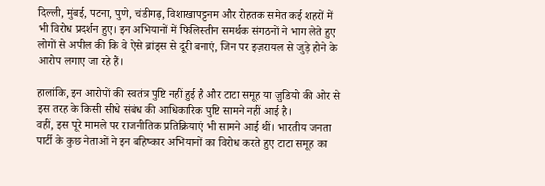दिल्ली, मुंबई, पटना, पुणे, चंडीगढ़, विशाखापट्टनम और रोहतक समेत कई शहरों में भी विरोध प्रदर्शन हुए। इन अभियानों में फिलिस्तीन समर्थक संगठनों ने भाग लेते हुए लोगों से अपील की कि वे ऐसे ब्रांड्स से दूरी बनाएं, जिन पर इज़रायल से जुड़े होने के आरोप लगाए जा रहे हैं।

हालांकि, इन आरोपों की स्वतंत्र पुष्टि नहीं हुई है और टाटा समूह या ज़ुडियो की ओर से इस तरह के किसी सीधे संबंध की आधिकारिक पुष्टि सामने नहीं आई है।
वहीं, इस पूरे मामले पर राजनीतिक प्रतिक्रियाएं भी सामने आई थीं। भारतीय जनता पार्टी के कुछ नेताओं ने इन बहिष्कार अभियानों का विरोध करते हुए टाटा समूह का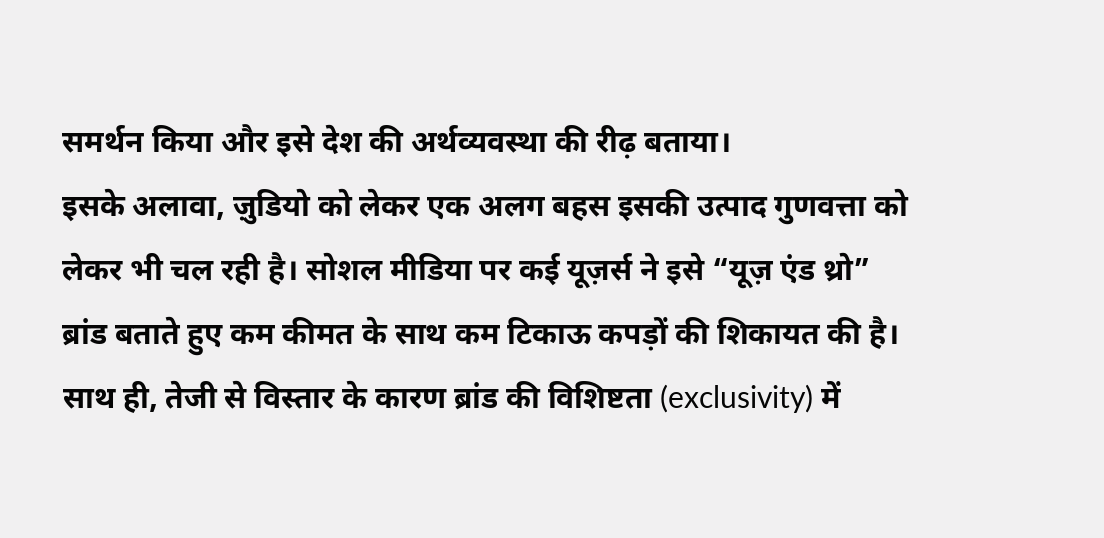समर्थन किया और इसे देश की अर्थव्यवस्था की रीढ़ बताया।
इसके अलावा, ज़ुडियो को लेकर एक अलग बहस इसकी उत्पाद गुणवत्ता को लेकर भी चल रही है। सोशल मीडिया पर कई यूज़र्स ने इसे “यूज़ एंड थ्रो” ब्रांड बताते हुए कम कीमत के साथ कम टिकाऊ कपड़ों की शिकायत की है। साथ ही, तेजी से विस्तार के कारण ब्रांड की विशिष्टता (exclusivity) में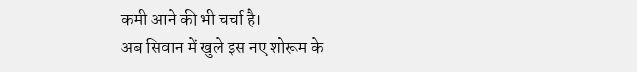कमी आने की भी चर्चा है।
अब सिवान में खुले इस नए शोरूम के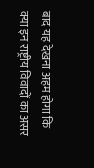बाद यह देखना अहम होगा कि क्या इन राष्ट्रीय विवादों का असर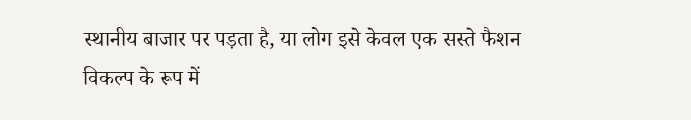स्थानीय बाजार पर पड़ता है, या लोग इसे केवल एक सस्ते फैशन विकल्प के रूप में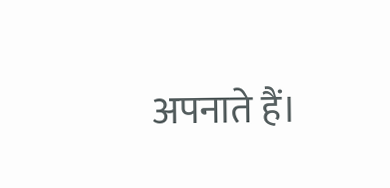अपनाते हैं।